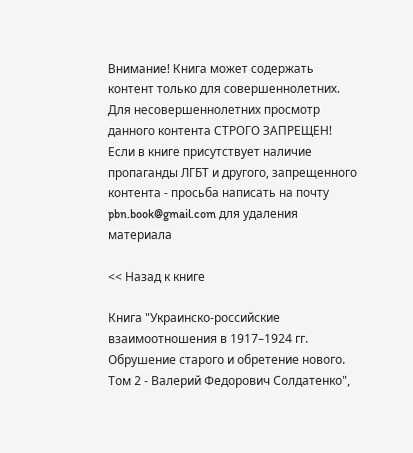Внимание! Книга может содержать контент только для совершеннолетних. Для несовершеннолетних просмотр данного контента СТРОГО ЗАПРЕЩЕН! Если в книге присутствует наличие пропаганды ЛГБТ и другого, запрещенного контента - просьба написать на почту pbn.book@gmail.com для удаления материала

<< Назад к книге

Книга "Украинско-российские взаимоотношения в 1917–1924 гг. Обрушение старого и обретение нового. Том 2 - Валерий Федорович Солдатенко",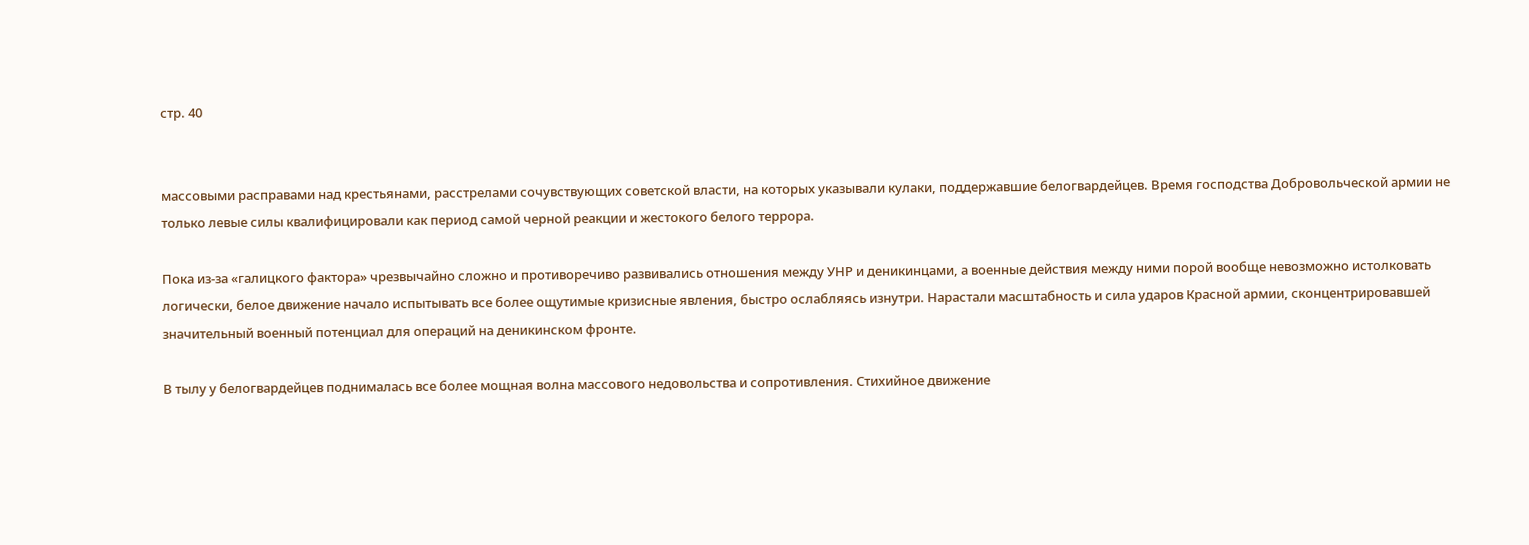стр. 40


массовыми расправами над крестьянами, расстрелами сочувствующих советской власти, на которых указывали кулаки, поддержавшие белогвардейцев. Время господства Добровольческой армии не только левые силы квалифицировали как период самой черной реакции и жестокого белого террора.

Пока из-за «галицкого фактора» чрезвычайно сложно и противоречиво развивались отношения между УНР и деникинцами, а военные действия между ними порой вообще невозможно истолковать логически, белое движение начало испытывать все более ощутимые кризисные явления, быстро ослабляясь изнутри. Нарастали масштабность и сила ударов Красной армии, сконцентрировавшей значительный военный потенциал для операций на деникинском фронте.

В тылу у белогвардейцев поднималась все более мощная волна массового недовольства и сопротивления. Стихийное движение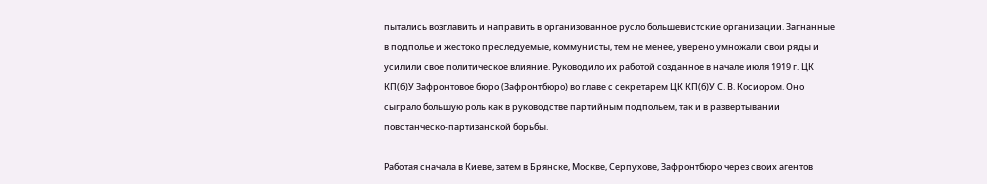пытались возглавить и направить в организованное русло большевистские организации. Загнанные в подполье и жестоко преследуемые, коммунисты, тем не менее, уверено умножали свои ряды и усилили свое политическое влияние. Руководило их работой созданное в начале июля 1919 г. ЦК КП(б)У Зафронтовое бюро (Зафронтбюро) во главе с секретарем ЦК КП(б)У С. В. Косиором. Оно сыграло большую роль как в руководстве партийным подпольем, так и в развертывании повстанческо-партизанской борьбы.

Работая сначала в Киеве, затем в Брянске, Москве, Серпухове, Зафронтбюро через своих агентов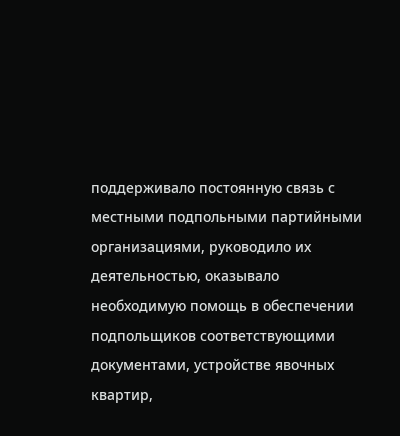поддерживало постоянную связь с местными подпольными партийными организациями, руководило их деятельностью, оказывало необходимую помощь в обеспечении подпольщиков соответствующими документами, устройстве явочных квартир,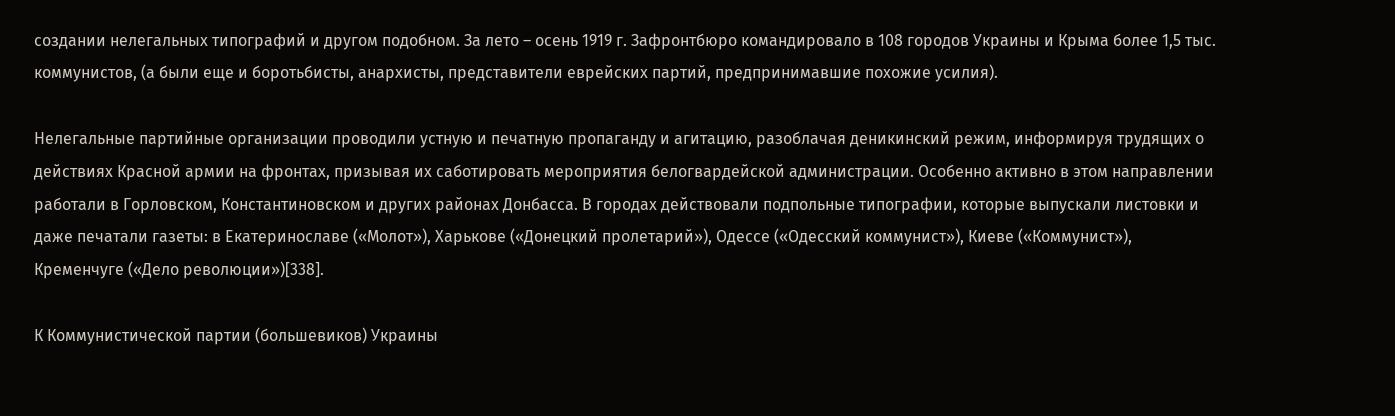создании нелегальных типографий и другом подобном. За лето – осень 1919 г. Зафронтбюро командировало в 108 городов Украины и Крыма более 1,5 тыс. коммунистов, (а были еще и боротьбисты, анархисты, представители еврейских партий, предпринимавшие похожие усилия).

Нелегальные партийные организации проводили устную и печатную пропаганду и агитацию, разоблачая деникинский режим, информируя трудящих о действиях Красной армии на фронтах, призывая их саботировать мероприятия белогвардейской администрации. Особенно активно в этом направлении работали в Горловском, Константиновском и других районах Донбасса. В городах действовали подпольные типографии, которые выпускали листовки и даже печатали газеты: в Екатеринославе («Молот»), Харькове («Донецкий пролетарий»), Одессе («Одесский коммунист»), Киеве («Коммунист»), Кременчуге («Дело революции»)[338].

К Коммунистической партии (большевиков) Украины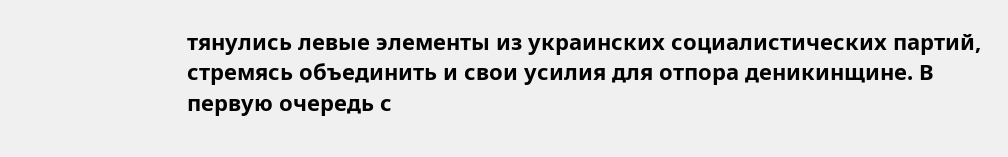тянулись левые элементы из украинских социалистических партий, стремясь объединить и свои усилия для отпора деникинщине. В первую очередь с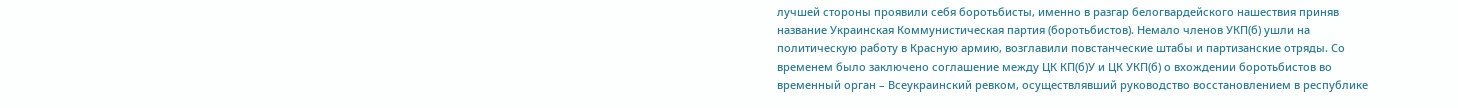лучшей стороны проявили себя боротьбисты, именно в разгар белогвардейского нашествия приняв название Украинская Коммунистическая партия (боротьбистов). Немало членов УКП(б) ушли на политическую работу в Красную армию, возглавили повстанческие штабы и партизанские отряды. Со временем было заключено соглашение между ЦК КП(б)У и ЦК УКП(б) о вхождении боротьбистов во временный орган – Всеукраинский ревком, осуществлявший руководство восстановлением в республике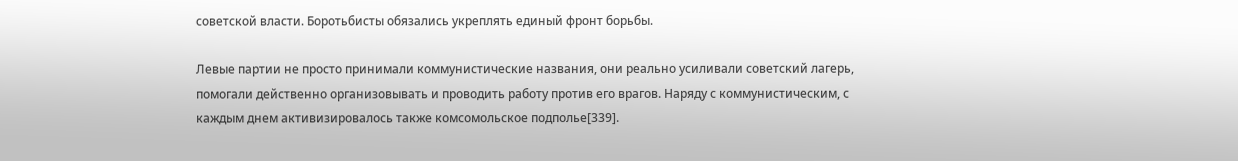советской власти. Боротьбисты обязались укреплять единый фронт борьбы.

Левые партии не просто принимали коммунистические названия, они реально усиливали советский лагерь, помогали действенно организовывать и проводить работу против его врагов. Наряду с коммунистическим, с каждым днем активизировалось также комсомольское подполье[339].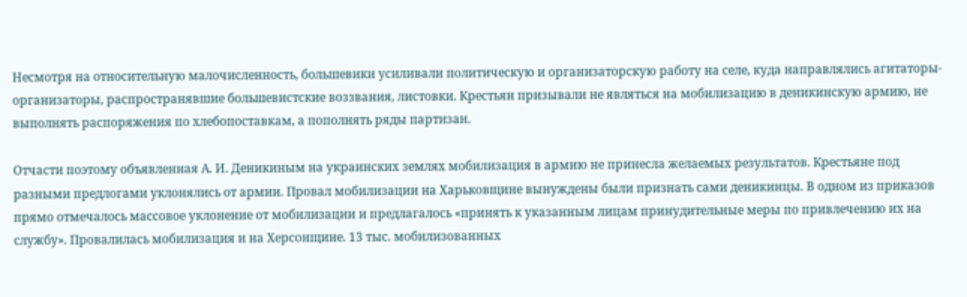Несмотря на относительную малочисленность, большевики усиливали политическую и организаторскую работу на селе, куда направлялись агитаторы-организаторы, распространявшие большевистские воззвания, листовки. Крестьян призывали не являться на мобилизацию в деникинскую армию, не выполнять распоряжения по хлебопоставкам, а пополнять ряды партизан.

Отчасти поэтому объявленная А. И. Деникиным на украинских землях мобилизация в армию не принесла желаемых результатов. Крестьяне под разными предлогами уклонялись от армии. Провал мобилизации на Харьковщине вынуждены были признать сами деникинцы. В одном из приказов прямо отмечалось массовое уклонение от мобилизации и предлагалось «принять к указанным лицам принудительные меры по привлечению их на службу». Провалилась мобилизация и на Херсонщине. 13 тыс. мобилизованных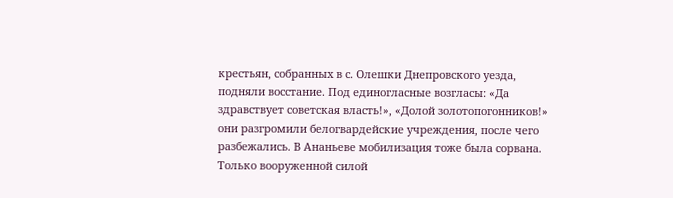крестьян, собранных в с. Олешки Днепровского уезда, подняли восстание. Под единогласные возгласы: «Да здравствует советская власть!», «Долой золотопогонников!» они разгромили белогвардейские учреждения, после чего разбежались. В Ананьеве мобилизация тоже была сорвана. Только вооруженной силой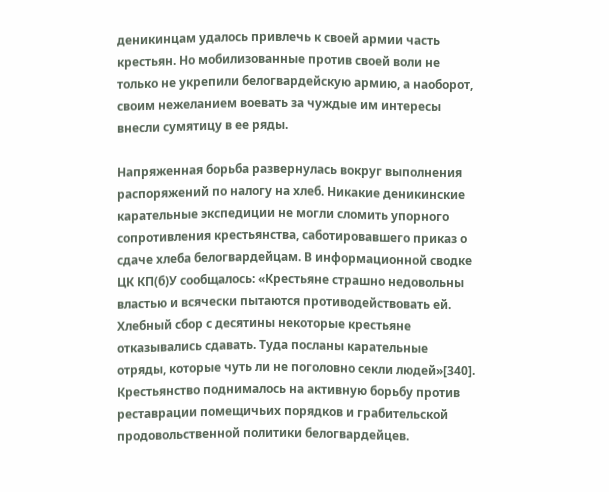деникинцам удалось привлечь к своей армии часть крестьян. Но мобилизованные против своей воли не только не укрепили белогвардейскую армию, а наоборот, своим нежеланием воевать за чуждые им интересы внесли сумятицу в ее ряды.

Напряженная борьба развернулась вокруг выполнения распоряжений по налогу на хлеб. Никакие деникинские карательные экспедиции не могли сломить упорного сопротивления крестьянства, саботировавшего приказ о сдаче хлеба белогвардейцам. В информационной сводке ЦК КП(б)У сообщалось: «Крестьяне страшно недовольны властью и всячески пытаются противодействовать ей. Хлебный сбор с десятины некоторые крестьяне отказывались сдавать. Туда посланы карательные отряды, которые чуть ли не поголовно секли людей»[340]. Крестьянство поднималось на активную борьбу против реставрации помещичьих порядков и грабительской продовольственной политики белогвардейцев.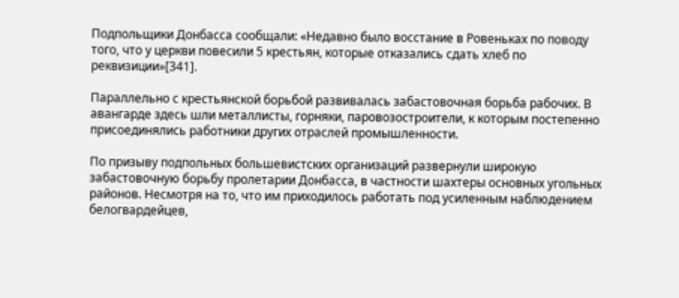Подпольщики Донбасса сообщали: «Недавно было восстание в Ровеньках по поводу того, что у церкви повесили 5 крестьян, которые отказались сдать хлеб по реквизиции»[341].

Параллельно с крестьянской борьбой развивалась забастовочная борьба рабочих. В авангарде здесь шли металлисты, горняки, паровозостроители, к которым постепенно присоединялись работники других отраслей промышленности.

По призыву подпольных большевистских организаций развернули широкую забастовочную борьбу пролетарии Донбасса, в частности шахтеры основных угольных районов. Несмотря на то, что им приходилось работать под усиленным наблюдением белогвардейцев,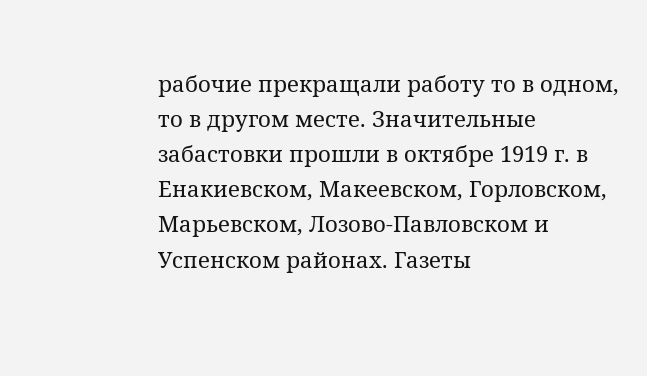рабочие прекращали работу то в одном, то в другом месте. Значительные забастовки прошли в октябре 1919 г. в Енакиевском, Макеевском, Горловском, Марьевском, Лозово-Павловском и Успенском районах. Газеты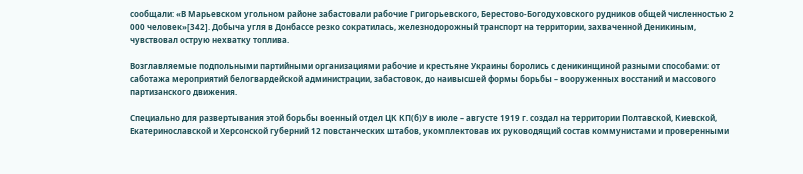сообщали: «В Марьевском угольном районе забастовали рабочие Григорьевского, Берестово-Богодуховского рудников общей численностью 2 000 человек»[342]. Добыча угля в Донбассе резко сократилась, железнодорожный транспорт на территории, захваченной Деникиным, чувствовал острую нехватку топлива.

Возглавляемые подпольными партийными организациями рабочие и крестьяне Украины боролись с деникинщиной разными способами: от саботажа мероприятий белогвардейской администрации, забастовок, до наивысшей формы борьбы – вооруженных восстаний и массового партизанского движения.

Специально для развертывания этой борьбы военный отдел ЦК КП(б)У в июле – августе 1919 г. создал на территории Полтавской, Киевской, Екатеринославской и Херсонской губерний 12 повстанческих штабов, укомплектовав их руководящий состав коммунистами и проверенными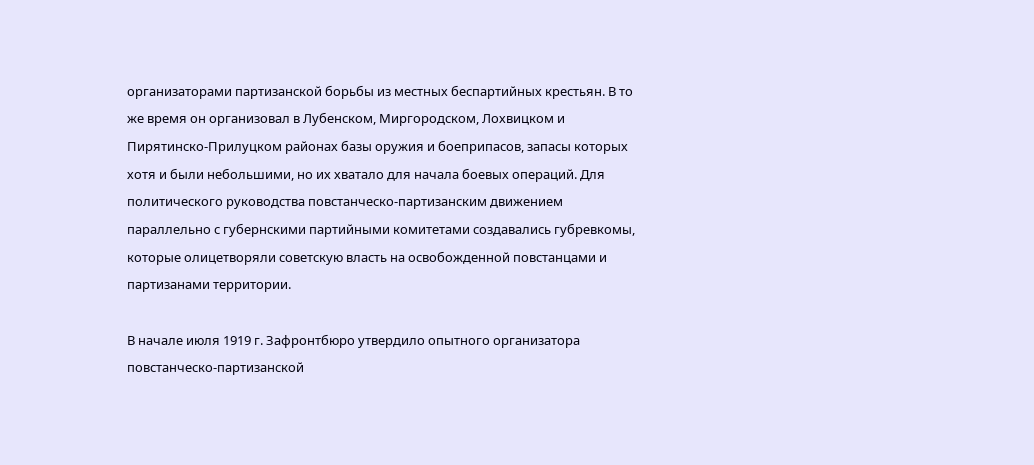организаторами партизанской борьбы из местных беспартийных крестьян. В то же время он организовал в Лубенском, Миргородском, Лохвицком и Пирятинско-Прилуцком районах базы оружия и боеприпасов, запасы которых хотя и были небольшими, но их хватало для начала боевых операций. Для политического руководства повстанческо-партизанским движением параллельно с губернскими партийными комитетами создавались губревкомы, которые олицетворяли советскую власть на освобожденной повстанцами и партизанами территории.

В начале июля 1919 г. Зафронтбюро утвердило опытного организатора повстанческо-партизанской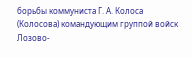борьбы коммуниста Г. А. Колоса (Колосова) командующим группой войск Лозово-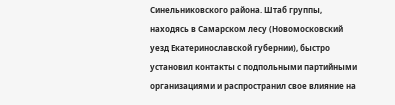Синельниковского района. Штаб группы, находясь в Самарском лесу (Новомосковский уезд Екатеринославской губернии), быстро установил контакты с подпольными партийными организациями и распространил свое влияние на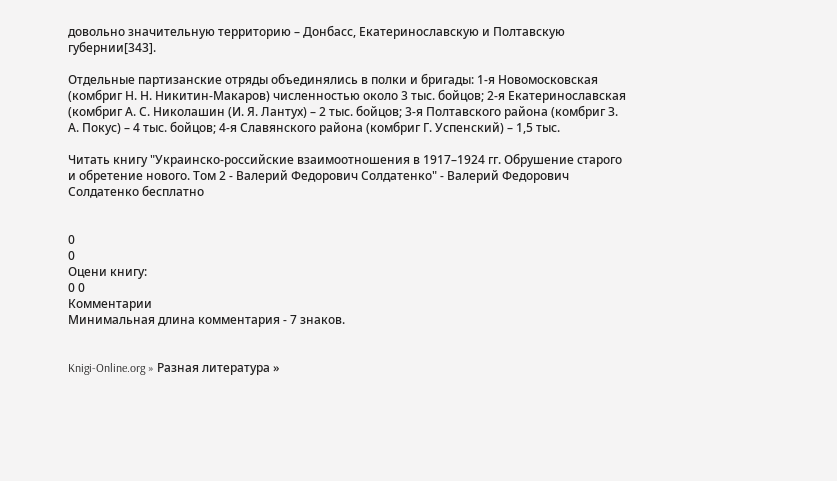довольно значительную территорию – Донбасс, Екатеринославскую и Полтавскую губернии[343].

Отдельные партизанские отряды объединялись в полки и бригады: 1-я Новомосковская (комбриг Н. Н. Никитин-Макаров) численностью около 3 тыс. бойцов; 2-я Екатеринославская (комбриг А. С. Николашин (И. Я. Лантух) – 2 тыс. бойцов; 3-я Полтавского района (комбриг З. А. Покус) – 4 тыс. бойцов; 4-я Славянского района (комбриг Г. Успенский) – 1,5 тыс.

Читать книгу "Украинско-российские взаимоотношения в 1917–1924 гг. Обрушение старого и обретение нового. Том 2 - Валерий Федорович Солдатенко" - Валерий Федорович Солдатенко бесплатно


0
0
Оцени книгу:
0 0
Комментарии
Минимальная длина комментария - 7 знаков.


Knigi-Online.org » Разная литература »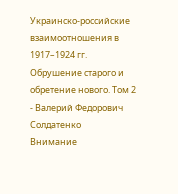Украинско-российские взаимоотношения в 1917–1924 гг. Обрушение старого и обретение нового. Том 2 - Валерий Федорович Солдатенко
Внимание